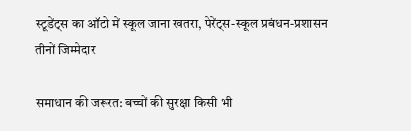स्टूडेंट्स का ऑटो में स्कूल जाना खतरा, पेरेंट्स-स्कूल प्रबंधन-प्रशासन तीनों जिम्मेदार

समाधान की जरूरत: बच्चों की सुरक्षा किसी भी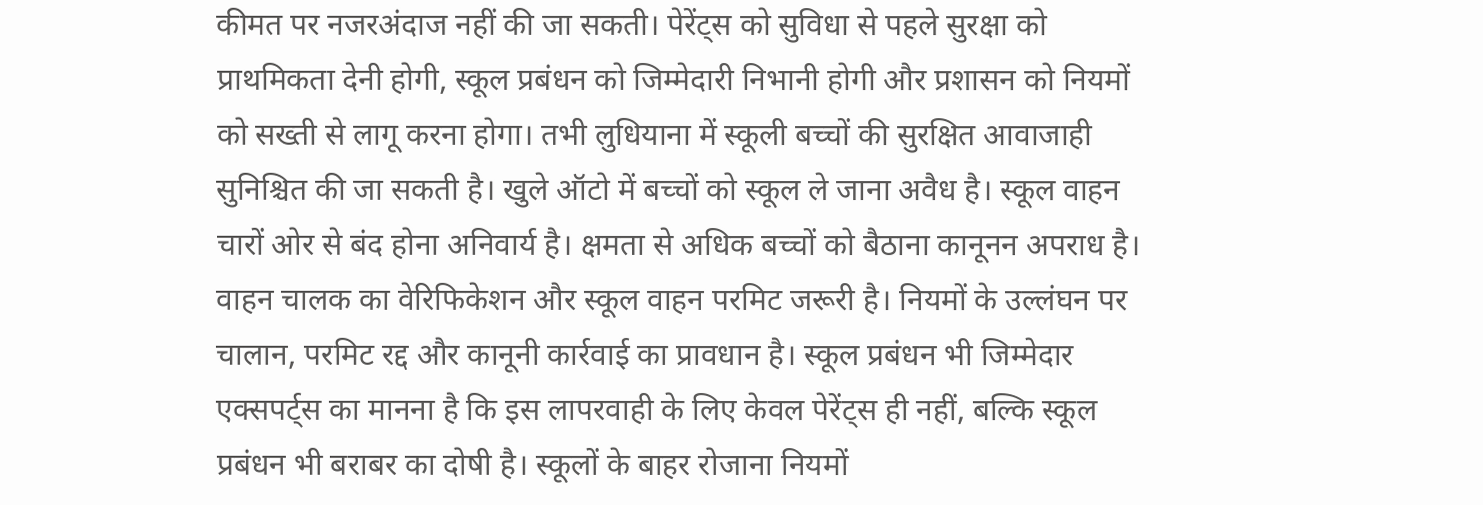कीमत पर नजरअंदाज नहीं की जा सकती। पेरेंट्स को सुविधा से पहले सुरक्षा को प्राथमिकता देनी होगी, स्कूल प्रबंधन को जिम्मेदारी निभानी होगी और प्रशासन को नियमों को सख्ती से लागू करना होगा। तभी लुधियाना में स्कूली बच्चों की सुरक्षित आवाजाही सुनिश्चित की जा सकती है। खुले ऑटो में बच्चों को स्कूल ले जाना अवैध है। स्कूल वाहन चारों ओर से बंद होना अनिवार्य है। क्षमता से अधिक बच्चों को बैठाना कानूनन अपराध है। वाहन चालक का वेरिफिकेशन और स्कूल वाहन परमिट जरूरी है। नियमों के उल्लंघन पर चालान, परमिट रद्द और कानूनी कार्रवाई का प्रावधान है। स्कूल प्रबंधन भी जिम्मेदार एक्सपर्ट्स का मानना है कि इस लापरवाही के लिए केवल पेरेंट्स ही नहीं, बल्कि स्कूल प्रबंधन भी बराबर का दोषी है। स्कूलों के बाहर रोजाना नियमों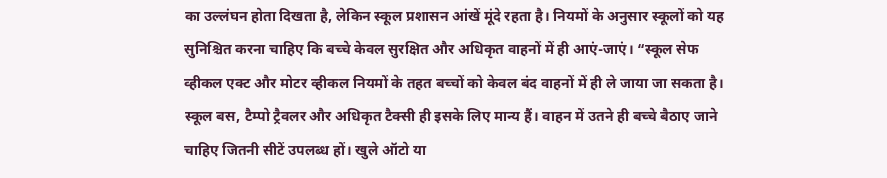का उल्लंघन होता दिखता है, लेकिन स्कूल प्रशासन आंखें मूंदे रहता है। नियमों के अनुसार स्कूलों को यह सुनिश्चित करना चाहिए कि बच्चे केवल सुरक्षित और अधिकृत वाहनों में ही आएं-जाएं। “स्कूल सेफ व्हीकल एक्ट और मोटर व्हीकल नियमों के तहत बच्चों को केवल बंद वाहनों में ही ले जाया जा सकता है। स्कूल बस, टैम्पो ट्रैवलर और अधिकृत टैक्सी ही इसके लिए मान्य हैं। वाहन में उतने ही बच्चे बैठाए जाने चाहिए जितनी सीटें उपलब्ध हों। खुले ऑटो या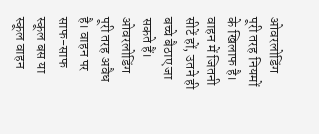ओवरलोडिंग पूरी तरह नियमों के खिलाफ है। वाहन में जितनी सीटें हों, उतने ही बच्चे बैठाए जा सकते हैं। ओवरलोडिंग पूरी तरह अवैध है। वाहन पर साफ-साफ स्कूल बस या स्कूल वाहन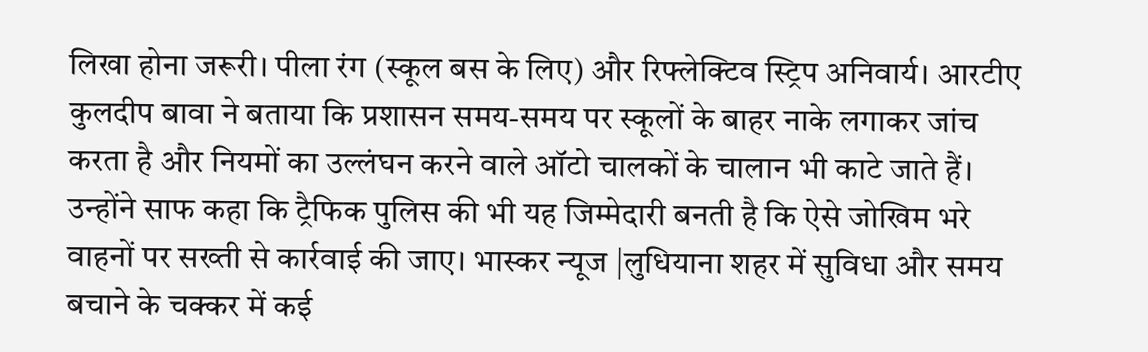लिखा होना जरूरी। पीला रंग (स्कूल बस के लिए) और रिफ्लेक्टिव स्ट्रिप अनिवार्य। आरटीए कुलदीप बावा ने बताया कि प्रशासन समय-समय पर स्कूलों के बाहर नाके लगाकर जांच करता है और नियमों का उल्लंघन करने वाले ऑटो चालकों के चालान भी काटे जाते हैं। उन्होंने साफ कहा कि ट्रैफिक पुलिस की भी यह जिम्मेदारी बनती है कि ऐसे जोखिम भरे वाहनों पर सख्ती से कार्रवाई की जाए। भास्कर न्यूज |लुधियाना शहर में सुविधा और समय बचाने के चक्कर में कई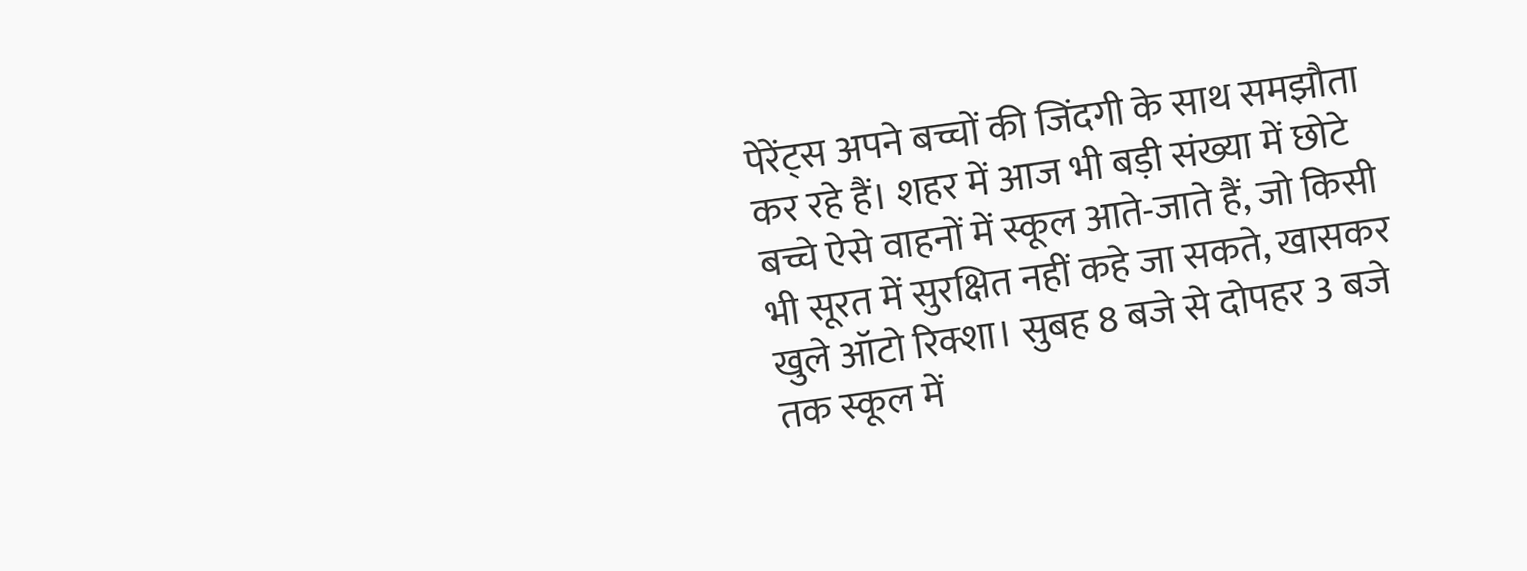पेरेंट्स अपने बच्चों की जिंदगी के साथ समझौता कर रहे हैं। शहर में आज भी बड़ी संख्या में छोटे बच्चे ऐसे वाहनों में स्कूल आते-जाते हैं, जो किसी भी सूरत में सुरक्षित नहीं कहे जा सकते, खासकर खुले ऑटो रिक्शा। सुबह 8 बजे से दोपहर 3 बजे तक स्कूल में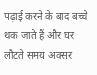पढ़ाई करने के बाद बच्चे थक जाते हैं और घर लौटते समय अक्सर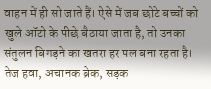वाहन में ही सो जाते हैं। ऐसे में जब छोटे बच्चों को खुले ऑटो के पीछे बैठाया जाता है, तो उनका संतुलन बिगड़ने का खतरा हर पल बना रहता है। तेज हवा, अचानक ब्रेक, सड़क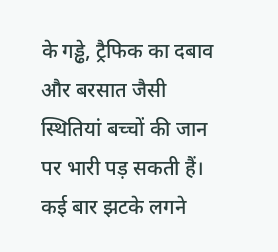के गड्ढे, ट्रैफिक का दबाव और बरसात जैसी स्थितियां बच्चों की जान पर भारी पड़ सकती हैं। कई बार झटके लगने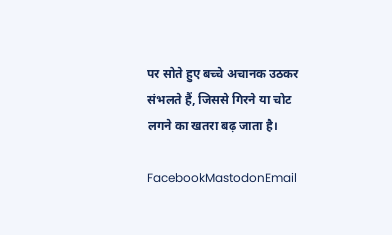पर सोते हुए बच्चे अचानक उठकर संभलते हैं, जिससे गिरने या चोट लगने का खतरा बढ़ जाता है।

FacebookMastodonEmail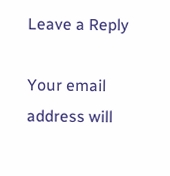Leave a Reply

Your email address will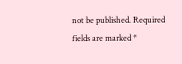not be published. Required fields are marked *